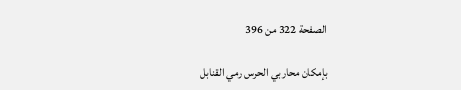الصفحة 322 من 396

بإمكان محاربي الحرس رمي القنابل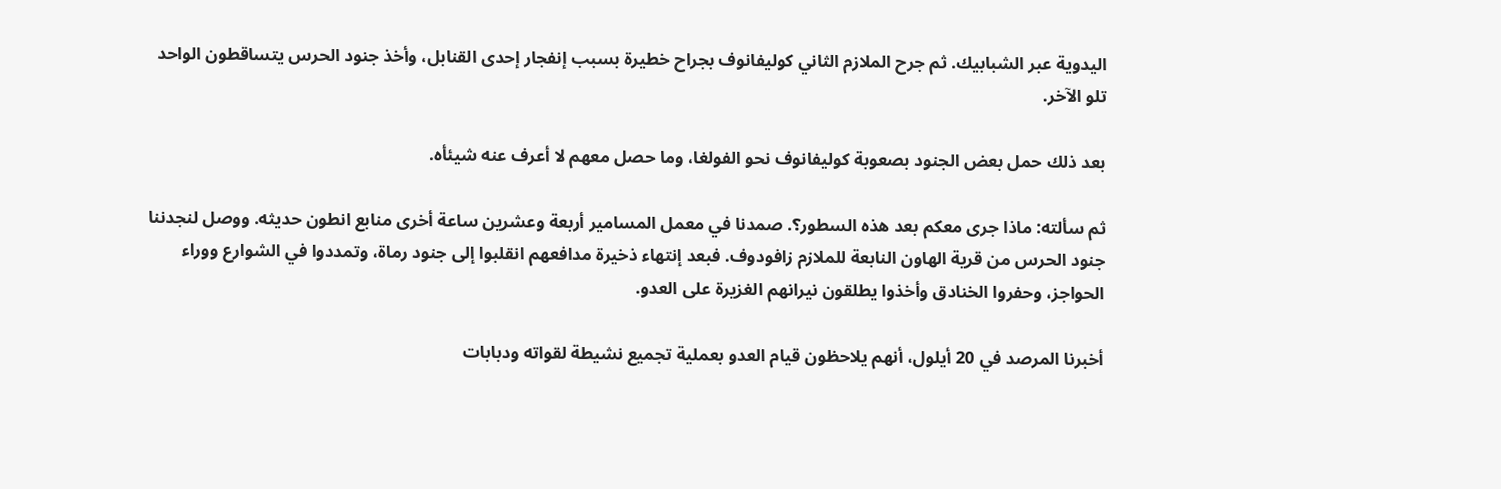اليدوية عبر الشبابيك. ثم جرح الملازم الثاني كوليفانوف بجراح خطيرة بسبب إنفجار إحدى القنابل، وأخذ جنود الحرس يتساقطون الواحد تلو الآخر.

بعد ذلك حمل بعض الجنود بصعوبة كوليفانوف نحو الفولغا، وما حصل معهم لا أعرف عنه شيئأه.

ثم سألته: ماذا جرى معكم بعد هذه السطور؟. صمدنا في معمل المسامير أربعة وعشرين ساعة أخرى منابع انطون حديثه. ووصل لنجدننا جنود الحرس من قرية الهاون النابعة للملازم زافودوف. فبعد إنتهاء ذخيرة مدافعهم انقلبوا إلى جنود رماة، وتمددوا في الشوارع ووراء الحواجز، وحفروا الخنادق وأخذوا يطلقون نيرانهم الغزيرة على العدو.

أخبرنا المرصد في 20 أيلول، أنهم يلاحظون قيام العدو بعملية تجميع نشيطة لقواته ودبابات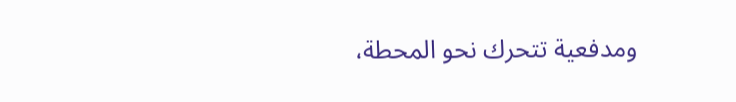ومدفعية تتحرك نحو المحطة،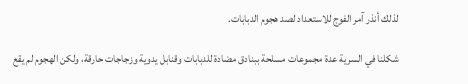لذلك أنذر آمر الفوج للاستعداد لصد هجوم الدبابات.

شكلنا في السرية عدة مجموعات مسلحة ببنادق مضادة للدبابات وقنابل يدوية وزجاجات حارقة، ولكن الهجوم لم يقع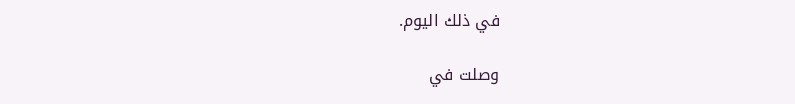في ذلك اليوم.

وصلت في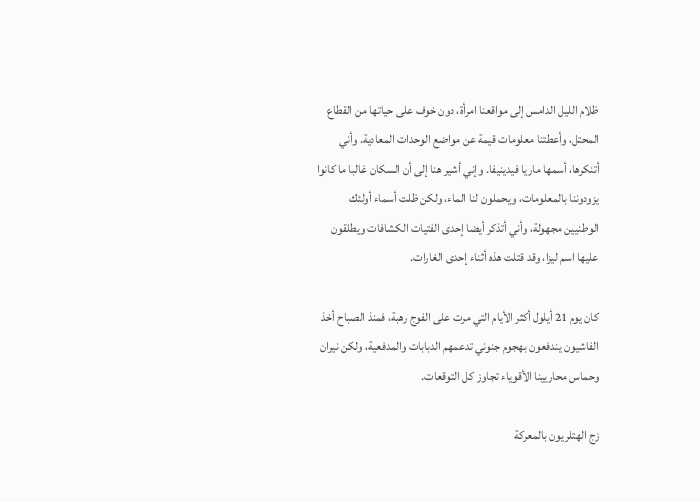ظلام الليل الدامس إلى مواقعنا امرأة، دون خوف على حياتها من القطاع المحتل، وأعطتنا معلومات قيمة عن مواضع الوحدات المعادية. وأني أتنكرها، أسمها ماريا فيدينيفا. وإني أشير هنا إلى أن السكان غالبا ما كانوا يزودوننا بالمعلومات، ويحملون لنا الماء، ولكن ظلت أسماء أولئك الوطنيين مجهولة، وأني أتذكر أيضا إحدى الفتيات الكشافات ويطلقون عليها اسم ليزا، وقد قتلت هذه أثناء إحدى الغارات.

كان يوم 21 أيلول أكثر الأيام التي مرت على الفوج رهبة، فمنذ الصباح أخذ الفاشيون يندفعون بهجوم جنوني تدعمهم الدبابات والمدفعية، ولكن نيران وحماس محاريينا الأقوياء تجاوز كل التوقعات.

زج الهتلريون بالمعركة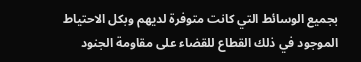بجميع الوسائط التي كانت متوفرة لديهم وبكل الاحتياط الموجود في ذلك القطاع للقضاء على مقاومة الجنود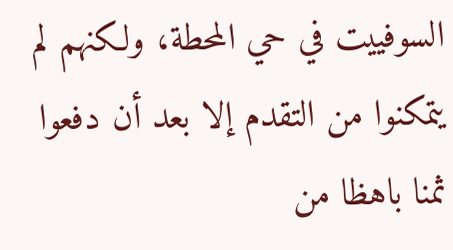السوفييت في حي المحطة، ولكنهم لم يتمكنوا من التقدم إلا بعد أن دفعوا ثمنا باهظا من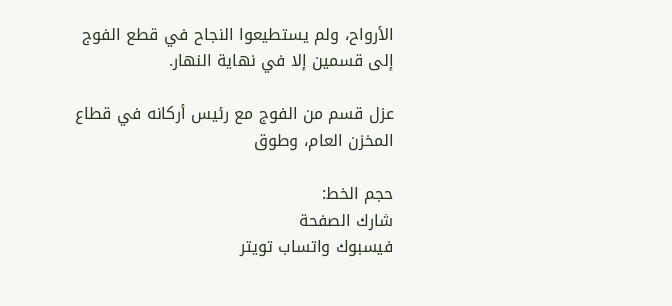الأرواح، ولم يستطيعوا النجاح في قطع الفوج إلى قسمين إلا في نهاية النهار.

عزل قسم من الفوج مع رئيس أركانه في قطاع المخزن العام، وطوق

حجم الخط:
شارك الصفحة
فيسبوك واتساب تويتر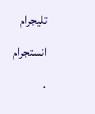تليجرام انستجرام
.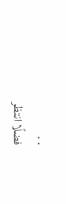. .
فضلًا انتظر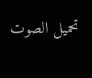تحميل الصوت